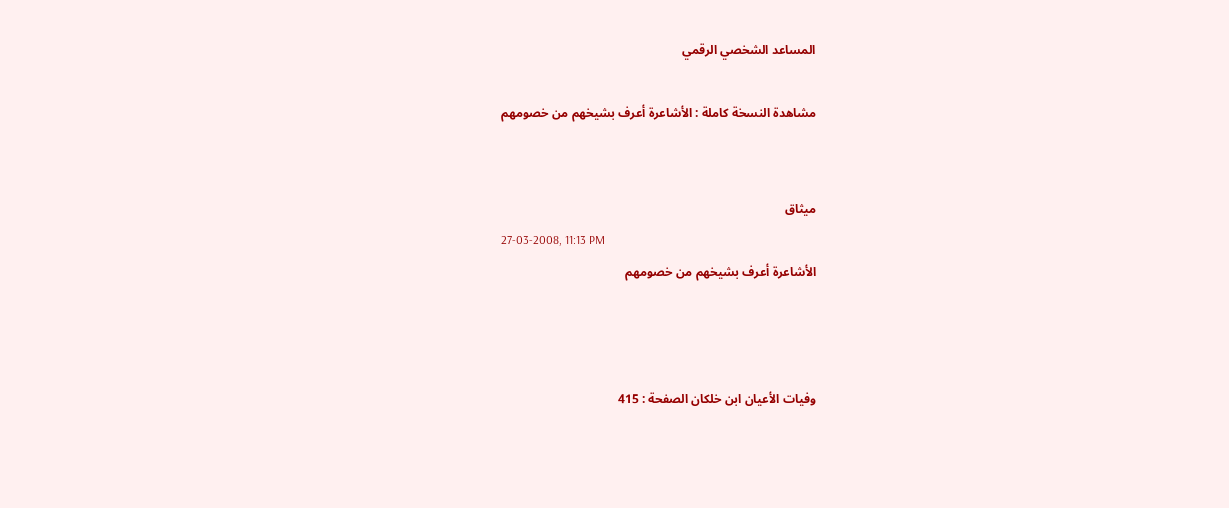المساعد الشخصي الرقمي

مشاهدة النسخة كاملة : الأشاعرة أعرف بشيخهم من خصومهم


ميثاق
27-03-2008, 11:13 PM
الأشاعرة أعرف بشيخهم من خصومهم



وفيات الأعيان ابن خلكان الصفحة : 415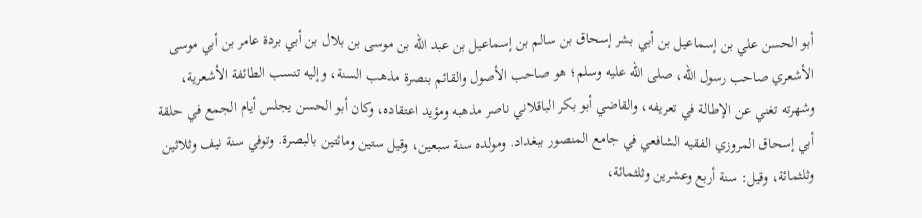أبو الحسن علي بن إسماعيل بن أبي بشر إسحاق بن سالم بن إسماعيل بن عبد الله بن موسى بن بلال بن أبي بردة عامر بن أبي موسى الأشعري صاحب رسول الله، صلى الله عليه وسلم؛ هو صاحب الأصول والقائم بنصرة مذهب السنة، وإليه تنسب الطائفة الأشعرية، وشهرته تغني عن الإطالة في تعريفه، والقاضي أبو بكر الباقلاني ناصر مذهبه ومؤيد اعتقاده، وكان أبو الحسن يجلس أيام الجمع في حلقة أبي إسحاق المروزي الفقيه الشافعي في جامع المنصور ببغداد. ومولده سنة سبعين، وقيل ستين ومائتين بالبصرة. وتوفي سنة نيف وثلاثين وثلثمائة، وقيل: سنة أربع وعشرين وثلثمائة،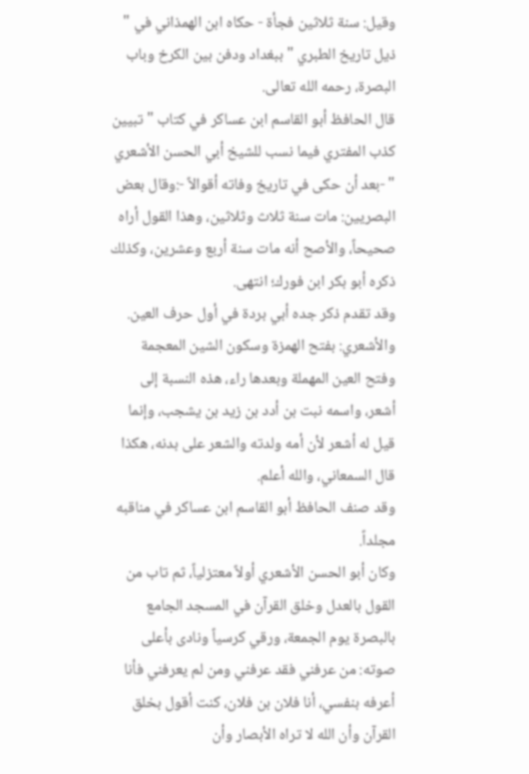وقيل: سنة ثلاثين فجأة - حكاه ابن الهمذاني في " ذيل تاريخ الطبري " ببغداد ودفن بين الكرخ وباب البصرة، رحمه الله تعالى.
قال الحافظ أبو القاسم ابن عساكر في كتاب " تبيين كذب المفتري فيما نسب للشيخ أبي الحسن الأشعري " -بعد أن حكى في تاريخ وفاته أقوالاً -:وقال بعض البصريين: مات سنة ثلاث وثلاثين، وهذا القول أراه صحيحاً، والأصح أنه مات سنة أربع وعشرين، وكذلك ذكره أبو بكر ابن فورك؛ انتهى.
وقد تقدم ذكر جده أبي بردة في أول حرف العين.
والأشعري: بفتح الهمزة وسكون الشين المعجمة وفتح العين المهملة وبعدها راء، هذه النسبة إلى أشعر، واسمه نبت بن أدد بن زيد بن يشجب، وإنما قيل له أشعر لأن أمه ولدته والشعر على بدنه، هكذا قال السمعاني، والله أعلم.
وقد صنف الحافظ أبو القاسم ابن عساكر في مناقبه مجلداً.
وكان أبو الحسن الأشعري أولاً معتزلياً، ثم تاب من القول بالعدل وخلق القرآن في المسجد الجامع بالبصرة يوم الجمعة، ورقي كرسياً ونادى بأعلى صوته: من عرفني فقد عرفني ومن لم يعرفني فأنا أعرفه بنفسي، أنا فلان بن فلان، كنت أقول بخلق القرآن وأن الله لا تراه الأبصار وأن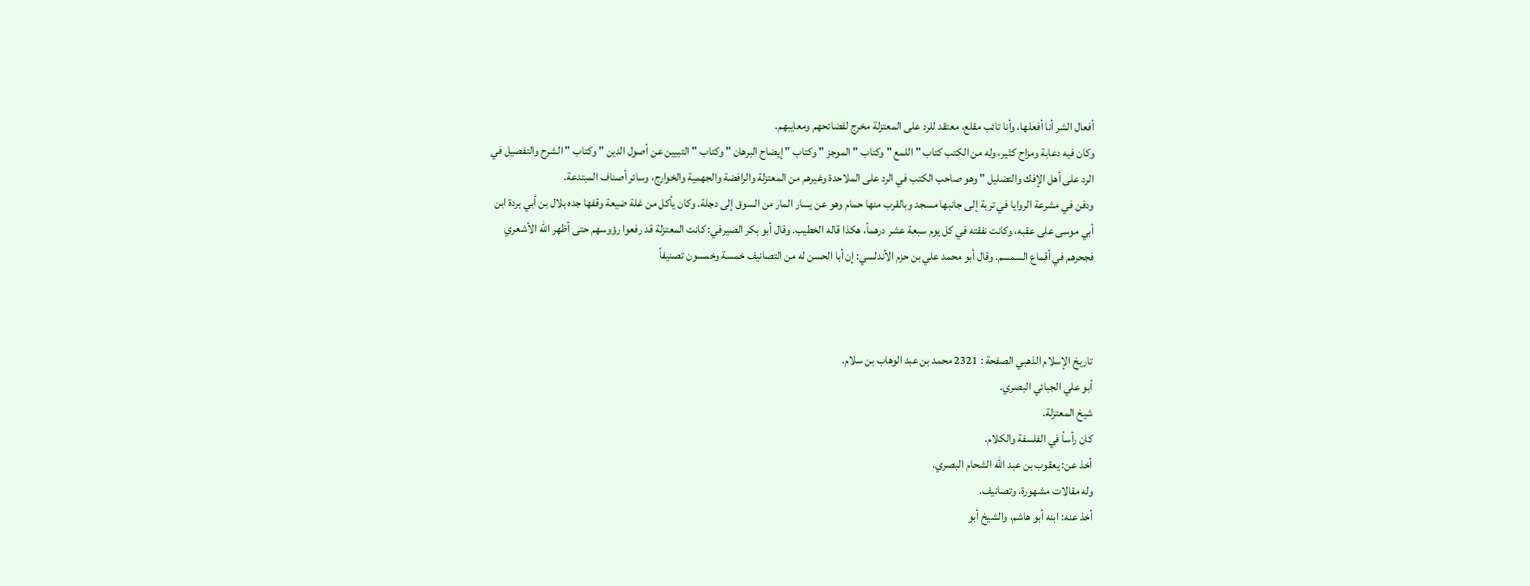أفعال الشر أنا أفعلها، وأنا تائب مقلع، معتقد للرد على المعتزلة مخرج لفضائحهم ومعايبهم.
وكان فيه دعابة ومزاح كثير، وله من الكتب كتاب " اللمع " وكتاب " الموجز " وكتاب " إيضاح البرهان " وكتاب " التبيين عن أصول الدين " وكتاب " الشرح والتفصيل في الرد على أهل الإفك والتضليل " وهو صاحب الكتب في الرد على الملاحدة وغيرهم من المعتزلة والرافضة والجهمية والخوارج، وسائر أصناف المبتدعة.
ودفن في مشرعة الروايا في تربة إلى جانبها مسجد وبالقرب منها حمام وهو عن يسار المار من السوق إلى دجلة. وكان يأكل من غلة ضيعة وقفها جده بلال بن أبي بردة ابن أبي موسى على عقبه، وكانت نفقته في كل يوم سبعة عشر درهماً، هكذا قاله الخطيب. وقال أبو بكر الصيرفي: كانت المعتزلة قد رفعوا رؤوسهم حتى أظهر الله الأشعري فجحرهم في أقماع السمسم. وقال أبو محمد علي بن حزم الأندلسي: إن أبا الحسن له من التصانيف خمسة وخمسون تصنيفاً



تاريخ الإسلام الذهبي الصفحة : 2321 محمد بن عبد الوهاب بن سلام.
أبو علي الجبائي البصري.
شيخ المعتزلة.
كان رأساً في الفلسفة والكلام.
أخذ عن: يعقوب بن عبد الله الشحام البصري.
وله مقالات مشهورة، وتصانيف.
أخذ عنه: ابنه أبو هاشم، والشيخ أبو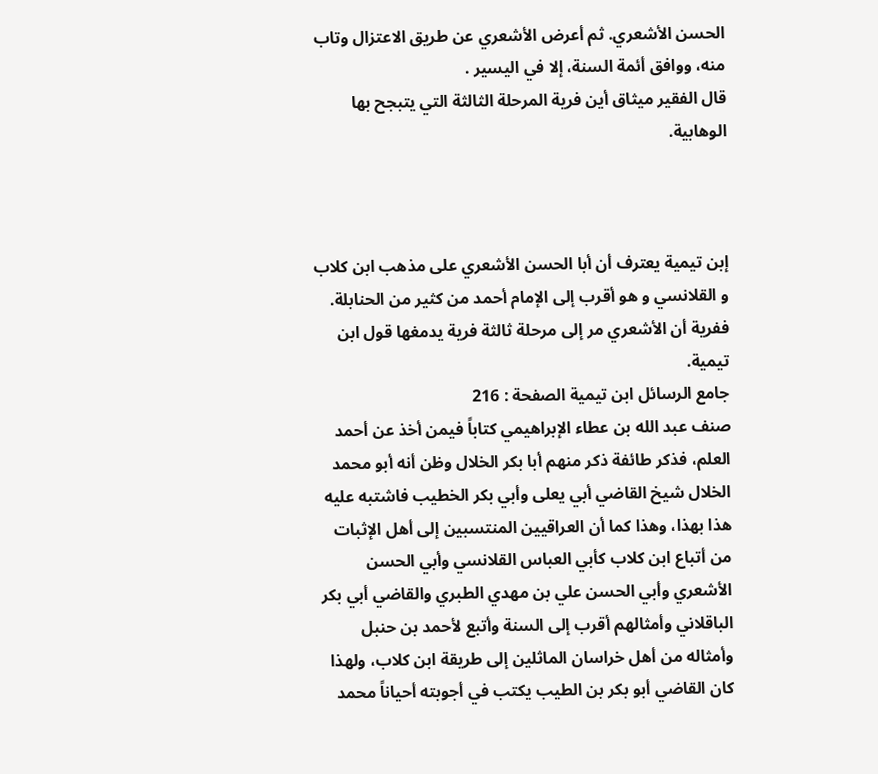الحسن الأشعري. ثم أعرض الأشعري عن طريق الاعتزال وتاب منه، ووافق أئمة السنة، إلا في اليسير .
قال الفقير ميثاق أين فرية المرحلة الثالثة التي يتبجح بها الوهابية.



إبن تيمية يعترف أن أبا الحسن الأشعري على مذهب ابن كلاب و القلانسي و هو أقرب إلى الإمام أحمد من كثير من الحنابلة.
ففرية أن الأشعري مر إلى مرحلة ثالثة فرية يدمغها قول ابن تيمية.
جامع الرسائل ابن تيمية الصفحة : 216
صنف عبد الله بن عطاء الإبراهيمي كتاباً فيمن أخذ عن أحمد العلم، فذكر طائفة ذكر منهم أبا بكر الخلال وظن أنه أبو محمد الخلال شيخ القاضي أبي يعلى وأبي بكر الخطيب فاشتبه عليه هذا بهذا، وهذا كما أن العراقيين المنتسبين إلى أهل الإثبات من أتباع ابن كلاب كأبي العباس القلانسي وأبي الحسن الأشعري وأبي الحسن علي بن مهدي الطبري والقاضي أبي بكر الباقلاني وأمثالهم أقرب إلى السنة وأتبع لأحمد بن حنبل وأمثاله من أهل خراسان الماثلين إلى طريقة ابن كلاب، ولهذا كان القاضي أبو بكر بن الطيب يكتب في أجوبته أحياناً محمد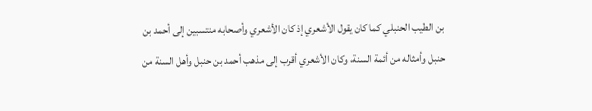بن الطيب الحنبلي كما كان يقول الأشعري إذ كان الأشعري وأصحابه منتسبين إلى أحمد بن حنبل وأمثاله من أئمة السنة، وكان الأشعري أقرب إلى مذهب أحمد بن حنبل وأهل السنة من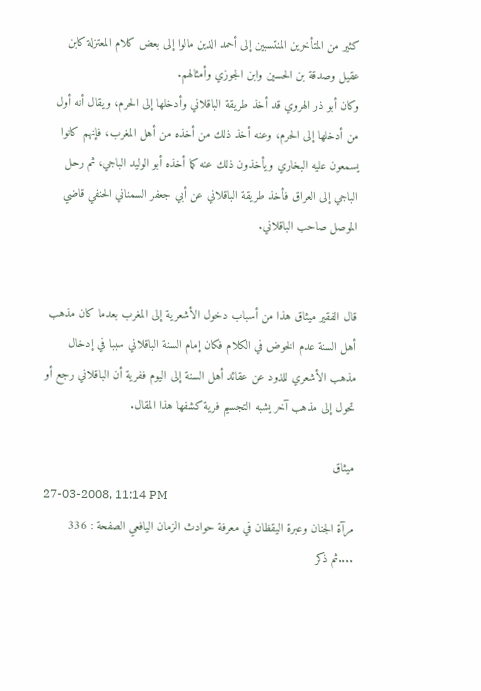كثير من المتأخرين المنتسبين إلى أحمد الذين مالوا إلى بعض كلام المعتزلة كابن عقيل وصدقة بن الحسين وابن الجوزي وأمثالهم.
وكان أبو ذر الهروي قد أخذ طريقة الباقلاني وأدخلها إلى الحرم، ويقال أنه أول من أدخلها إلى الحرم، وعنه أخذ ذلك من أخذه من أهل المغرب، فإنهم كانوا يسمعون عليه البخاري ويأخذون ذلك عنه كما أخذه أبو الوليد الباجي، ثم رحل الباجي إلى العراق فأخذ طريقة الباقلاني عن أبي جعفر السمناني الحنفي قاضي الموصل صاحب الباقلاني.


قال الفقير ميثاق هذا من أسباب دخول الأشعرية إلى المغرب بعدما كان مذهب أهل السنة عدم الخوض في الكلام فكان إمام السنة الباقلاني سببا في إدخال مذهب الأشعري للذود عن عقائد أهل السنة إلى اليوم ففرية أن الباقلاني رجع أو تحول إلى مذهب آخر يشبه التجسيم فرية كشفها هذا المقال.

ميثاق
27-03-2008, 11:14 PM
مرآة الجنان وعبرة اليقظان في معرفة حوادث الزمان اليافعي الصفحة : 336
....ثم ذكر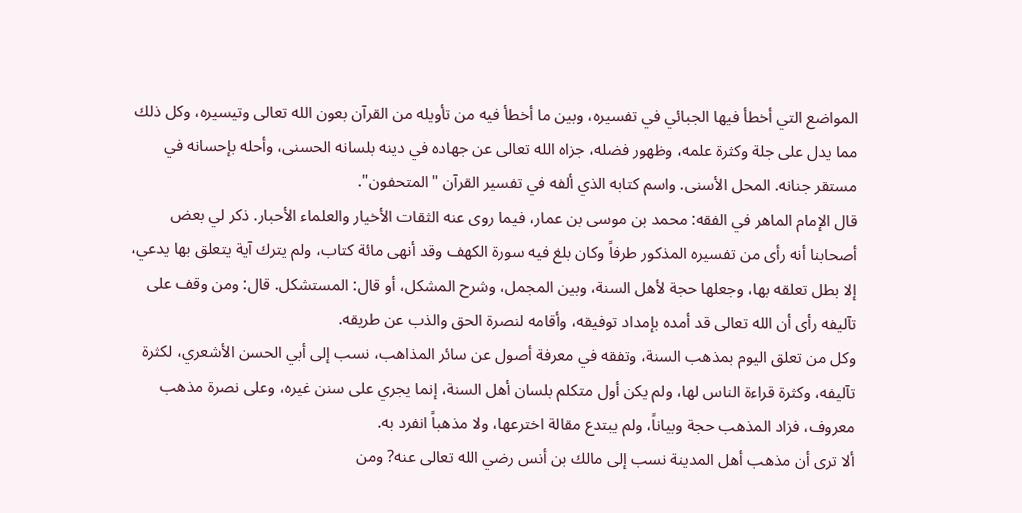المواضع التي أخطأ فيها الجبائي في تفسيره، وبين ما أخطأ فيه من تأويله من القرآن بعون الله تعالى وتيسيره، وكل ذلك مما يدل على جلة وكثرة علمه، وظهور فضله، جزاه الله تعالى عن جهاده في دينه بلسانه الحسنى، وأحله بإحسانه في مستقر جنانه. المحل الأسنى. واسم كتابه الذي ألفه في تفسير القرآن "المتحفون".
قال الإمام الماهر في الفقه: محمد بن موسى بن عمار، فيما روى عنه الثقات الأخيار والعلماء الأحبار. ذكر لي بعض أصحابنا أنه رأى من تفسيره المذكور طرفاً وكان بلغ فيه سورة الكهف وقد أنهى مائة كتاب، ولم يترك آية يتعلق بها يدعي، إلا بطل تعلقه بها، وجعلها حجة لأهل السنة، وبين المجمل، وشرح المشكل، أو قال: المستشكل. قال: ومن وقف على تآليفه رأى أن الله تعالى قد أمده بإمداد توفيقه، وأقامه لنصرة الحق والذب عن طريقه.
وكل من تعلق اليوم بمذهب السنة، وتفقه في معرفة أصول عن سائر المذاهب، نسب إلى أبي الحسن الأشعري، لكثرة تآليفه، وكثرة قراءة الناس لها، ولم يكن أول متكلم بلسان أهل السنة، إنما يجري على سنن غيره، وعلى نصرة مذهب معروف، فزاد المذهب حجة وبياناً، ولم يبتدع مقالة اخترعها، ولا مذهباً انفرد به.
ألا ترى أن مذهب أهل المدينة نسب إلى مالك بن أنس رضي الله تعالى عنه? ومن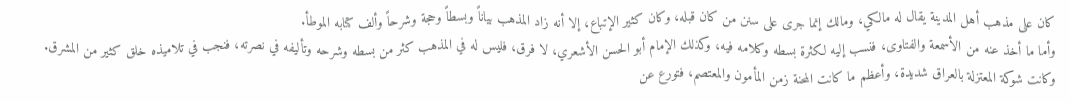كان على مذهب أهل المدينة يقال له مالكي، ومالك إنما جرى على سنن من كان قبله، وكان كثير الإتباع، إلا أنه زاد المذهب بياناً وبسطاً وحجة وشرحاً وألف كتابه الموطأ.
وأما ما أخذ عنه من الأسمعة والفتاوى، فنسب إليه لكثرة بسطه وكلامه فيه، وكذلك الإمام أبو الحسن الأشعري، لا فرق، فليس له في المذهب كثر من بسطه وشرحه وتأليفه في نصرته، فنجب في تلاميذه خلق كثير من المشرق. وكانت شوكة المعتزلة بالعراق شديدة، وأعظم ما كانت المحنة زمن المأمون والمعتصم، فتورع عن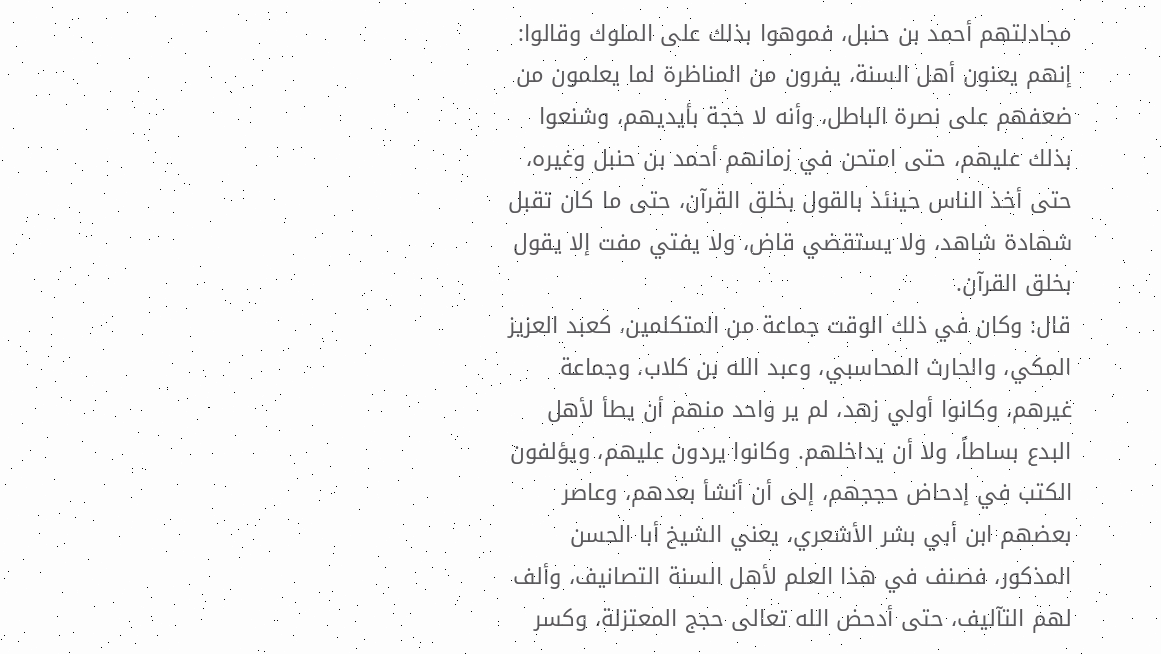مجادلتهم أحمد بن حنبل، فموهوا بذلك على الملوك وقالوا: إنهم يعنون أهل السنة، يفرون من المناظرة لما يعلمون من ضعفهم على نصرة الباطل، وأنه لا حجة بأيديهم، وشنعوا بذلك عليهم، حتى امتحن في زمانهم أحمد بن حنبل وغيره، حتى أخذ الناس حينئذ بالقول بخلق القرآن، حتى ما كان تقبل شهادة شاهد، ولا يستقضي قاض، ولا يفتي مفت إلا يقول بخلق القرآن.
قال: وكان في ذلك الوقت جماعة من المتكلمين، كعبد العزيز المكي، والحارث المحاسبي، وعبد الله بن كلاب، وجماعة غيرهم، وكانوا أولي زهد، لم ير واحد منهم أن يطأ لأهل البدع بساطاً، ولا أن يداخلهم. وكانوا يردون عليهم، ويؤلفون الكتب في إدحاض حججهم، إلى أن أنشأ بعدهم، وعاصر بعضهم ابن أبي بشر الأشعري، يعني الشيخ أبا الحسن المذكور، فصنف في هذا العلم لأهل السنة التصانيف، وألف لهم التآليف، حتى أدحض الله تعالى حجج المعتزلة، وكسر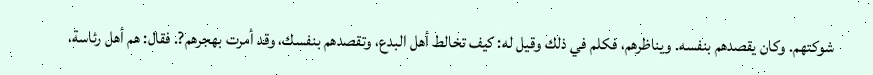شوكتهم. وكان يقصدهم بنفسه. ويناظرهم، فكلم في ذلك وقيل له: كيف تخالط أهل البدع، وتقصدهم بنفسك، وقد أمرت بهجرهم?. فقال: هم أهل رئاسة،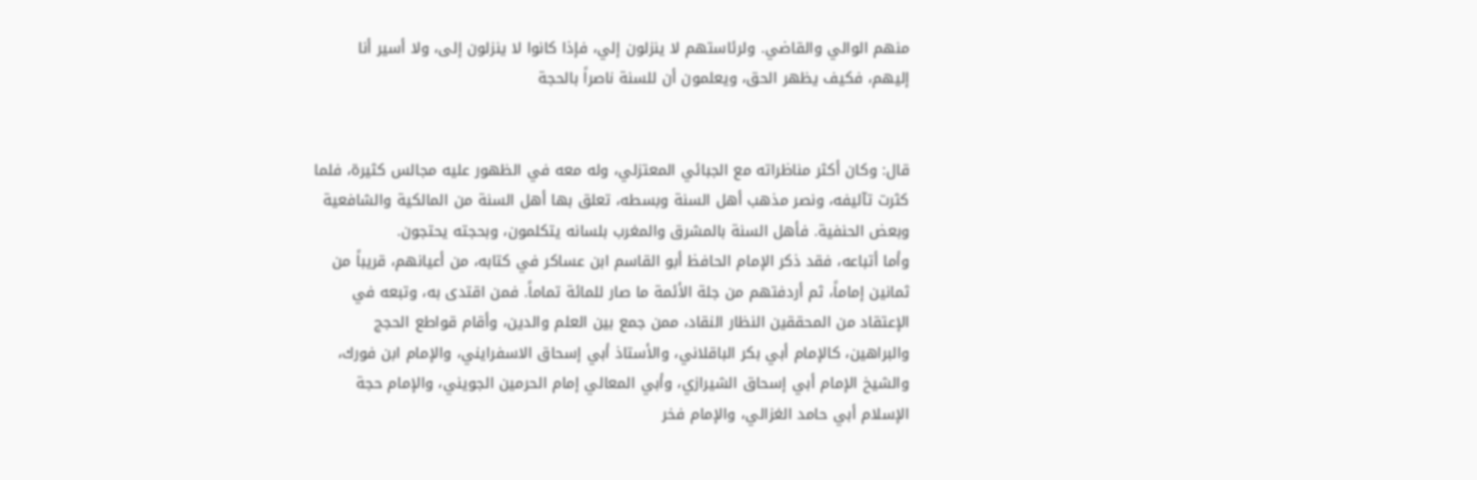منهم الوالي والقاضي. ولرئاستهم لا ينزلون إلي، فإذا كانوا لا ينزلون إلى، ولا أسير أنا إليهم، فكيف يظهر الحق، ويعلمون أن للسنة ناصراً بالحجة


قال: وكان أكثر مناظراته مع الجبائي المعتزلي، وله معه في الظهور عليه مجالس كثيرة، فلما كثرت تآليفه، ونصر مذهب أهل السنة وبسطه، تعلق بها أهل السنة من المالكية والشافعية وبعض الحنفية. فأهل السنة بالمشرق والمغرب بلسانه يتكلمون، وبحجته يحتجون.
وأما أتباعه، فقد ذكر الإمام الحافظ أبو القاسم ابن عساكر في كتابه، من أعيانهم، قريباً من ثمانين إماماً، ثم أردفتهم من جلة الأئمة ما صار للمائة تماماً. فمن اقتدى به، وتبعه في الإعتقاد من المحققين النظار النقاد، ممن جمع بين العلم والدين، وأقام قواطع الحجج والبراهين، كالإمام أبي بكر الباقلاني، والأستاذ أبي إسحاق الاسفرايني، والإمام ابن فورك، والشيخ الإمام أبي إسحاق الشيرازي، وأبي المعالي إمام الحرمين الجويني، والإمام حجة الإسلام أبي حامد الغزالي، والإمام فخر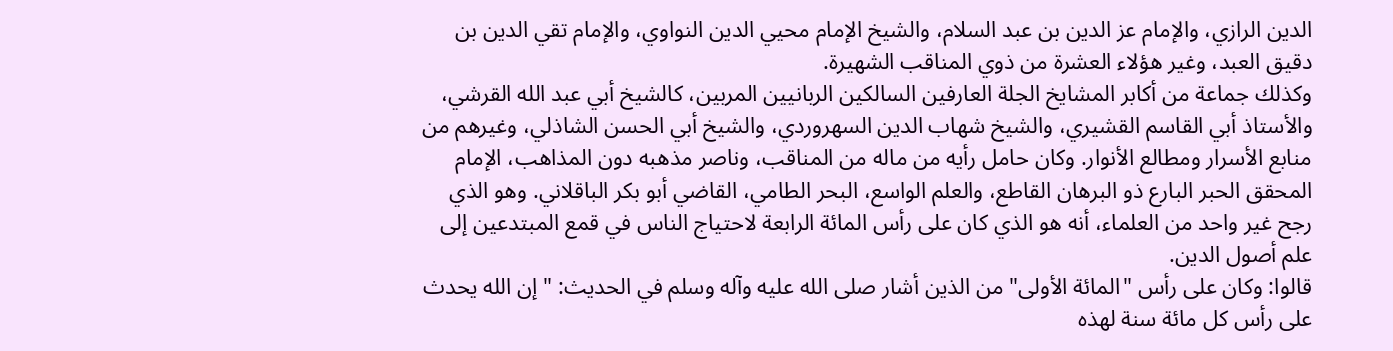الدين الرازي، والإمام عز الدين بن عبد السلام، والشيخ الإمام محيي الدين النواوي، والإمام تقي الدين بن دقيق العبد، وغير هؤلاء العشرة من ذوي المناقب الشهيرة.
وكذلك جماعة من أكابر المشايخ الجلة العارفين السالكين الربانيين المربين، كالشيخ أبي عبد الله القرشي، والأستاذ أبي القاسم القشيري، والشيخ شهاب الدين السهروردي، والشيخ أبي الحسن الشاذلي، وغيرهم من منابع الأسرار ومطالع الأنوار. وكان حامل رأيه من ماله من المناقب، وناصر مذهبه دون المذاهب، الإمام المحقق الحبر البارع ذو البرهان القاطع، والعلم الواسع، البحر الطامي، القاضي أبو بكر الباقلاني. وهو الذي رجح غير واحد من العلماء، أنه هو الذي كان على رأس المائة الرابعة لاحتياج الناس في قمع المبتدعين إلى علم أصول الدين.
قالوا: وكان على رأس "المائة الأولى" من الذين أشار صلى الله عليه وآله وسلم في الحديث: "إن الله يحدث على رأس كل مائة سنة لهذه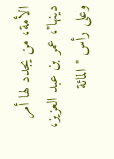الأمة، من يجدد لها أمر دينها"، عمر بن عبد العزيز، وعلى رأس "المائة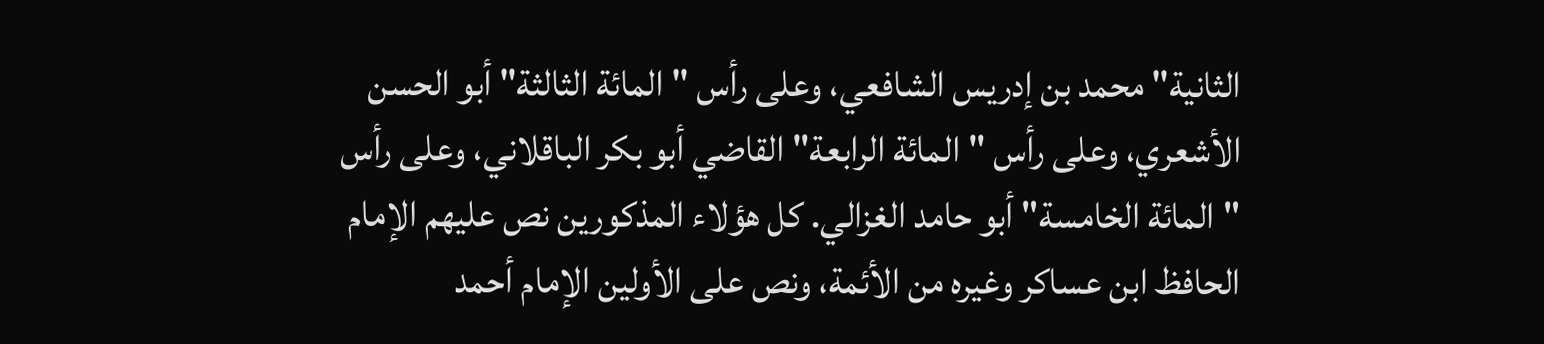الثانية" محمد بن إدريس الشافعي، وعلى رأس "المائة الثالثة" أبو الحسن الأشعري، وعلى رأس "المائة الرابعة" القاضي أبو بكر الباقلاني، وعلى رأس "المائة الخامسة" أبو حامد الغزالي. كل هؤلاء المذكورين نص عليهم الإمام الحافظ ابن عساكر وغيره من الأئمة، ونص على الأولين الإمام أحمد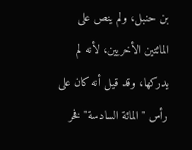بن حنبل، ولم ينص على المائتين الأخريين، لأنه لم يدركها، وقد قيل أنه كان على رأس "المائة السادسة" فخر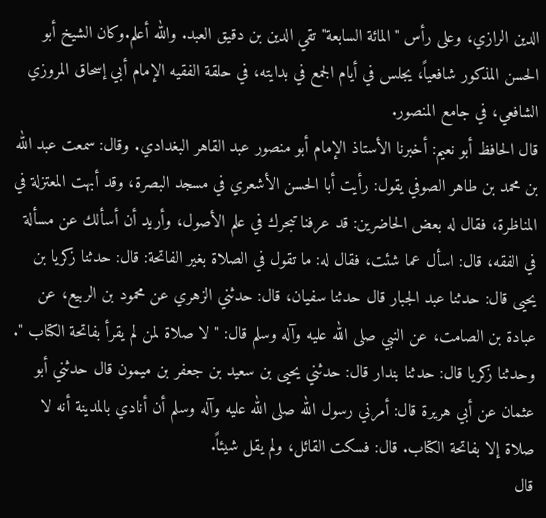الدين الرازي، وعلى رأس "المائة السابعة" تقي الدين بن دقيق العبد. والله أعلم.وكان الشيخ أبو الحسن المذكور شافعياً، يجلس في أيام الجمع في بدايته، في حلقة الفقيه الإمام أبي إسحاق المروزي الشافعي، في جامع المنصور.
قال الحافظ أبو نعيم: أخبرنا الأستاذ الإمام أبو منصور عبد القاهر البغدادي. وقال: سمعت عبد الله بن محمد بن طاهر الصوفي يقول: رأيت أبا الحسن الأشعري في مسجد البصرة، وقد أبهت المعتزلة في المناظرة، فقال له بعض الحاضرين: قد عرفنا تبحرك في علم الأصول، وأريد أن أسألك عن مسألة في الفقه، قال: اسأل عما شئت، فقال له: ما تقول في الصلاة بغير الفاتحة: قال: حدثنا زكريا بن يحيى قال: حدثنا عبد الجبار قال حدثنا سفيان، قال: حدثني الزهري عن محمود بن الربيع، عن عبادة بن الصامت، عن النبي صلى الله عليه وآله وسلم قال: " لا صلاة لمن لم يقرأ بفاتحة الكتاب ".
وحدثنا زكريا قال: حدثنا بندار قال: حدثني يحيى بن سعيد بن جعفر بن ميمون قال حدثني أبو عثمان عن أبي هريرة قال: أمرني رسول الله صلى الله عليه وآله وسلم أن أنادي بالمدينة أنه لا صلاة إلا بفاتحة الكتاب. قال: فسكت القائل، ولم يقل شيئاً.
قال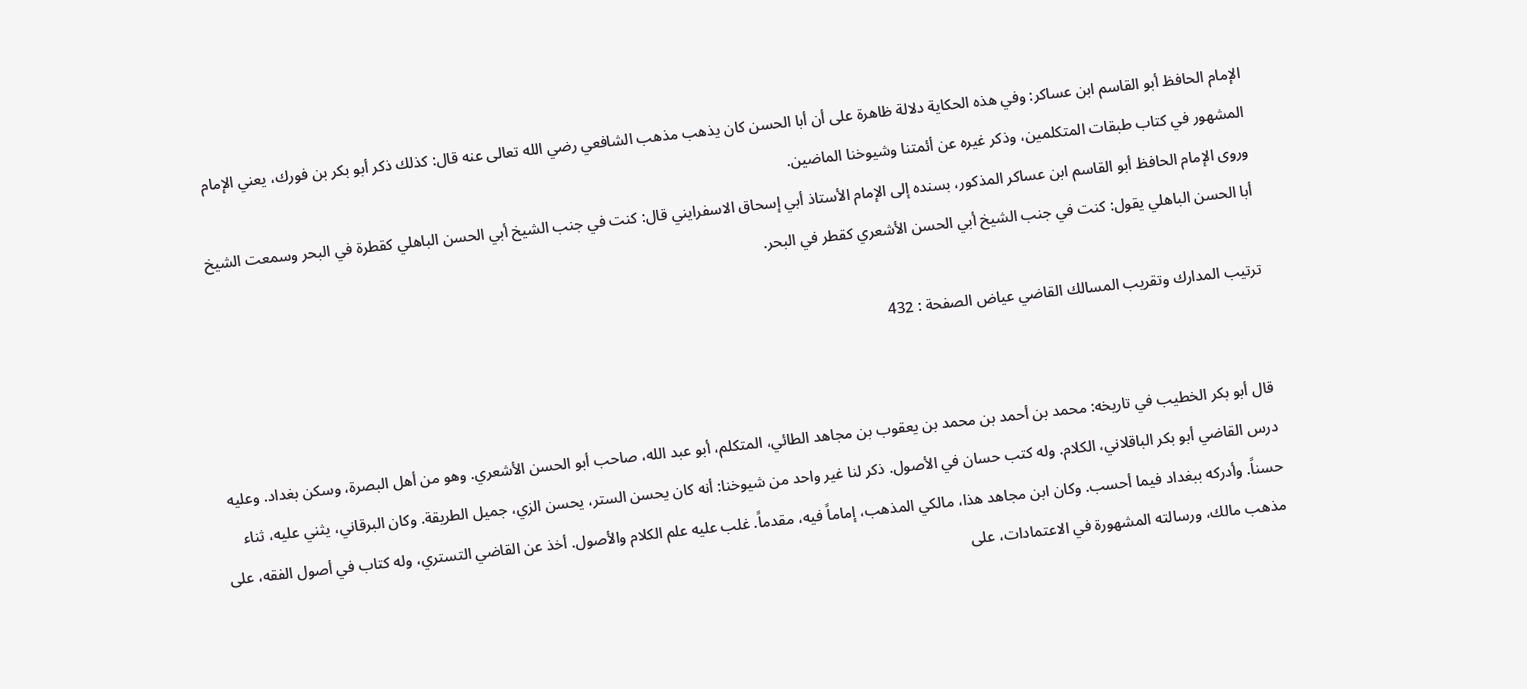الإمام الحافظ أبو القاسم ابن عساكر: وفي هذه الحكاية دلالة ظاهرة على أن أبا الحسن كان يذهب مذهب الشافعي رضي الله تعالى عنه قال: كذلك ذكر أبو بكر بن فورك، يعني الإمام المشهور في كتاب طبقات المتكلمين، وذكر غيره عن أئمتنا وشيوخنا الماضين.
وروى الإمام الحافظ أبو القاسم ابن عساكر المذكور، بسنده إلى الإمام الأستاذ أبي إسحاق الاسفرايني قال: كنت في جنب الشيخ أبي الحسن الباهلي كقطرة في البحر وسمعت الشيخ أبا الحسن الباهلي يقول: كنت في جنب الشيخ أبي الحسن الأشعري كقطر في البحر.

ترتيب المدارك وتقريب المسالك القاضي عياض الصفحة : 432


قال أبو بكر الخطيب في تاريخه: محمد بن أحمد بن محمد بن يعقوب بن مجاهد الطائي، المتكلم، أبو عبد الله، صاحب أبو الحسن الأشعري. وهو من أهل البصرة، وسكن بغداد. وعليه درس القاضي أبو بكر الباقلاني، الكلام. وله كتب حسان في الأصول. ذكر لنا غير واحد من شيوخنا: أنه كان يحسن الستر، يحسن الزي، جميل الطريقة. وكان البرقاني، يثني عليه، ثناء حسناً. وأدركه ببغداد فيما أحسب. وكان ابن مجاهد هذا، مالكي المذهب، إماماً فيه، مقدماً. غلب عليه علم الكلام والأصول. أخذ عن القاضي التستري، وله كتاب في أصول الفقه، على مذهب مالك، ورسالته المشهورة في الاعتمادات، على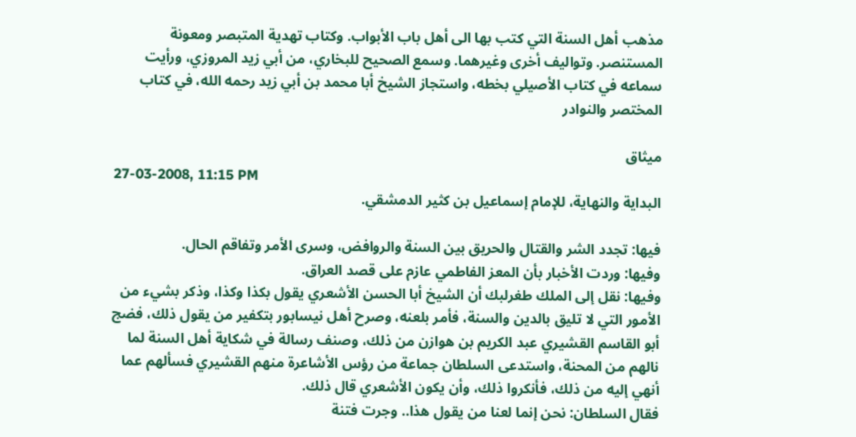مذهب أهل السنة التي كتب بها الى أهل باب الأبواب. وكتاب تهدية المتبصر ومعونة المستنصر. وتواليف أخرى وغيرهما. وسمع الصحيح للبخاري، من أبي زيد المروزي، ورأيت سماعه في كتاب الأصيلي بخطه، واستجاز الشيخ أبا محمد بن أبي زيد رحمه الله، في كتاب المختصر والنوادر

ميثاق
27-03-2008, 11:15 PM
البداية والنهاية، للإمام إسماعيل بن كثير الدمشقي.

فيها: تجدد الشر والقتال والحريق بين السنة والروافض، وسرى الأمر وتفاقم الحال.
وفيها: وردت الأخبار بأن المعز الفاطمي عازم على قصد العراق.
وفيها: نقل إلى الملك طغرلبك أن الشيخ أبا الحسن الأشعري يقول بكذا وكذا، وذكر بشيء من الأمور التي لا تليق بالدين والسنة، فأمر بلعنه، وصرح أهل نيسابور بتكفير من يقول ذلك، فضج أبو القاسم القشيري عبد الكريم بن هوازن من ذلك، وصنف رسالة في شكاية أهل السنة لما نالهم من المحنة، واستدعى السلطان جماعة من رؤس الأشاعرة منهم القشيري فسألهم عما أنهي إليه من ذلك، فأنكروا ذلك، وأن يكون الأشعري قال ذلك.
فقال السلطان: نحن إنما لعنا من يقول هذا.. وجرت فتنة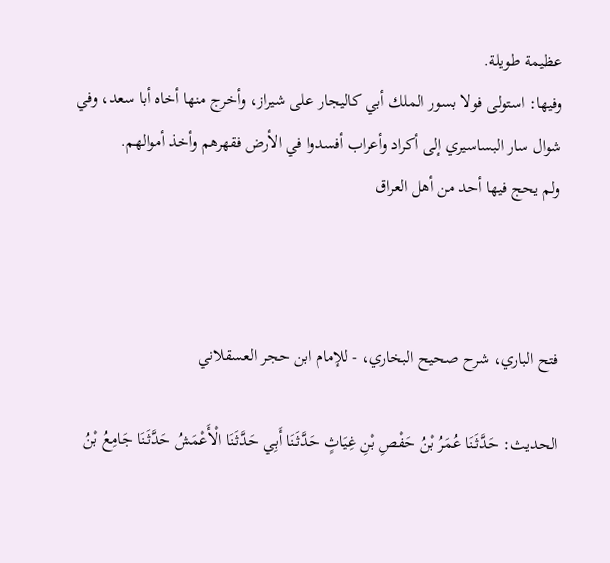عظيمة طويلة.
وفيها: استولى فولا بسور الملك أبي كاليجار على شيراز، وأخرج منها أخاه أبا سعد، وفي شوال سار البساسيري إلى أكراد وأعراب أفسدوا في الأرض فقهرهم وأخذ أموالهم.
ولم يحج فيها أحد من أهل العراق



فتح الباري، شرح صحيح البخاري، - للإمام ابن حجر العسقلاني

الحديث: حَدَّثَنَا عُمَرُ بْنُ حَفْصِ بْنِ غِيَاثٍ حَدَّثَنَا أَبِي حَدَّثَنَا الْأَعْمَشُ حَدَّثَنَا جَامِعُ بْنُ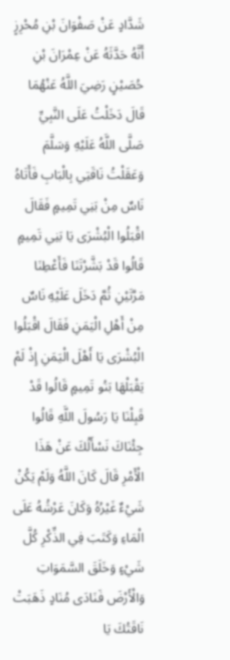شَدَّادٍ عَنْ صَفْوَانَ بْنِ مُحْرِزٍ أَنَّهُ حَدَّثَهُ عَنْ عِمْرَانَ بْنِ حُصَيْنٍ رَضِيَ اللَّهُ عَنْهُمَا قَالَ دَخَلْتُ عَلَى النَّبِيِّ صَلَّى اللَّهُ عَلَيْهِ وَسَلَّمَ وَعَقَلْتُ نَاقَتِي بِالْبَابِ فَأَتَاهُ نَاسٌ مِنْ بَنِي تَمِيمٍ فَقَالَ اقْبَلُوا الْبُشْرَى يَا بَنِي تَمِيمٍ قَالُوا قَدْ بَشَّرْتَنَا فَأَعْطِنَا مَرَّتَيْنِ ثُمَّ دَخَلَ عَلَيْهِ نَاسٌ مِنْ أَهْلِ الْيَمَنِ فَقَالَ اقْبَلُوا الْبُشْرَى يَا أَهْلَ الْيَمَنِ إِذْ لَمْ يَقْبَلْهَا بَنُو تَمِيمٍ قَالُوا قَدْ قَبِلْنَا يَا رَسُولَ اللَّهِ قَالُوا جِئْنَاكَ نَسْأَلُكَ عَنْ هَذَا الْأَمْرِ قَالَ كَانَ اللَّهُ وَلَمْ يَكُنْ شَيْءٌ غَيْرُهُ وَكَانَ عَرْشُهُ عَلَى الْمَاءِ وَكَتَبَ فِي الذِّكْرِ كُلَّ شَيْءٍ وَخَلَقَ السَّمَوَاتِ وَالْأَرْضَ فَنَادَى مُنَادٍ ذَهَبَتْ نَاقَتُكَ يَا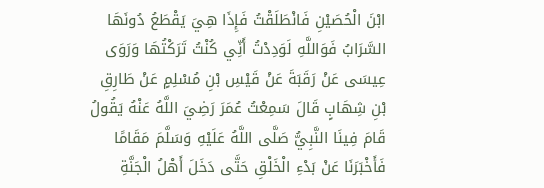ابْنَ الْحُصَيْنِ فَانْطَلَقْتُ فَإِذَا هِيَ يَقْطَعُ دُونَهَا السَّرَابُ فَوَاللَّهِ لَوَدِدْتُ أَنِّي كُنْتُ تَرَكْتُهَا وَرَوَى عِيسَى عَنْ رَقَبَةَ عَنْ قَيْسِ بْنِ مُسْلِمٍ عَنْ طَارِقِ بْنِ شِهَابٍ قَالَ سَمِعْتُ عُمَرَ رَضِيَ اللَّهُ عَنْهُ يَقُولُ قَامَ فِينَا النَّبِيُّ صَلَّى اللَّهُ عَلَيْهِ وَسَلَّمَ مَقَامًا فَأَخْبَرَنَا عَنْ بَدْءِ الْخَلْقِ حَتَّى دَخَلَ أَهْلُ الْجَنَّةِ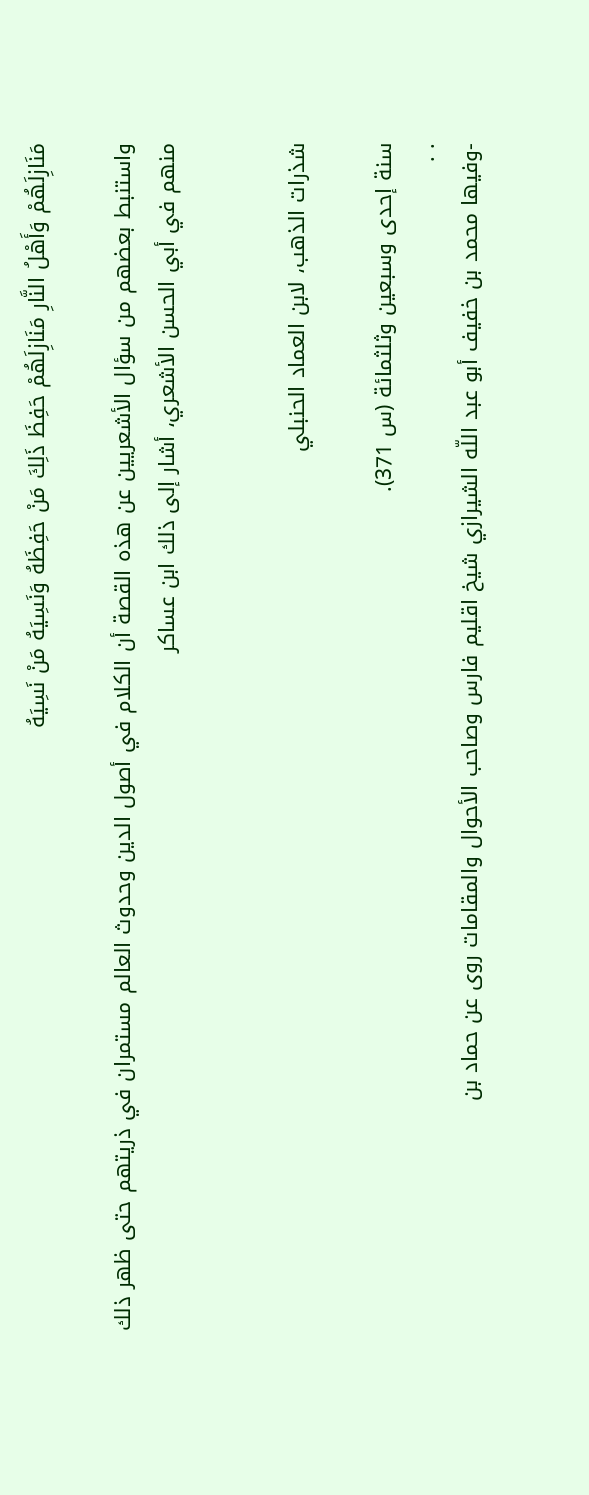مَنَازِلَهُمْ وَأَهْلُ النَّارِ مَنَازِلَهُمْ حَفِظَ ذَلِكَ مَنْ حَفِظَهُ وَنَسِيَهُ مَنْ نَسِيَهُ

واستنبط بعضهم من سؤال الأشعريين عن هذه القصة أن الكلام في أصول الدين وحدوث العالم مستمران في ذريتهم حتى ظهر ذلك منهم في أبي الحسن الأشعري، أشار إلى ذلك ابن عساكر


شذرات الذهب، لابن العماد الحنبلي

سنة إحدى وسبعين وثلثمائة (س 371).
. .
-وفيها محمد بن خفيف أبو عبد اللّه الشيرازي شيخ اقليم فارس وصاحب الأحوال والمقامات روى عن حماد بن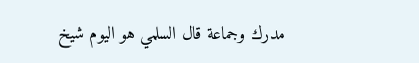مدرك وجماعة قال السلمي هو اليوم شيخ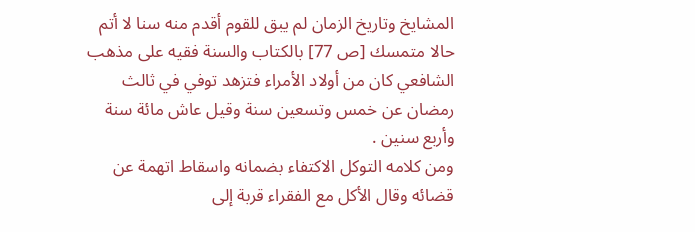المشايخ وتاريخ الزمان لم يبق للقوم أقدم منه سنا لا أتم حالا متمسك [ص 77] بالكتاب والسنة فقيه على مذهب الشافعي كان من أولاد الأمراء فتزهد توفي في ثالث رمضان عن خمس وتسعين سنة وقيل عاش مائة سنة وأربع سنين .
ومن كلامه التوكل الاكتفاء بضمانه واسقاط اتهمة عن قضائه وقال الأكل مع الفقراء قربة إلى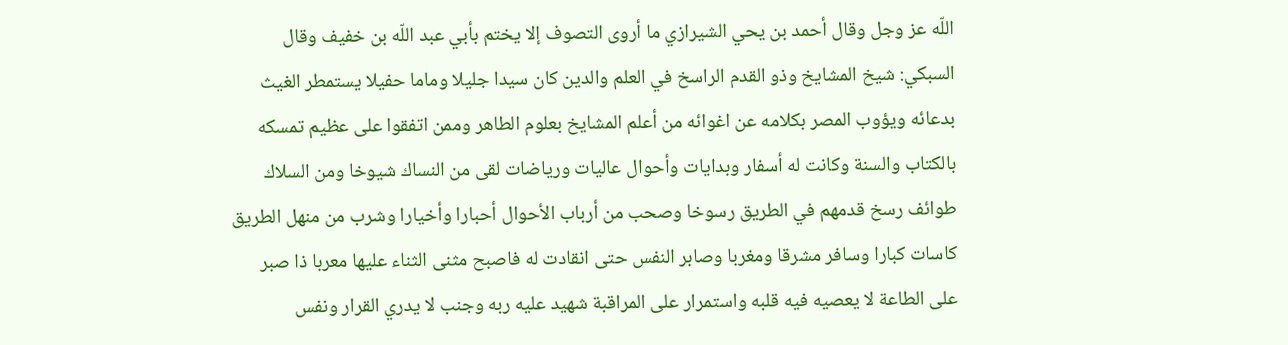اللّه عز وجل وقال أحمد بن يحي الشيرازي ما أروى التصوف إلا يختم بأبي عبد اللّه بن خفيف وقال السبكي: شيخ المشايخ وذو القدم الراسخ في العلم والدين كان سيدا جليلا وماما حفيلا يستمطر الغيث بدعائه ويؤوب المصر بكلامه عن اغوائه من أعلم المشايخ بعلوم الطاهر وممن اتفقوا على عظيم تمسكه بالكتاب والسنة وكانت له أسفار وبدايات وأحوال عاليات ورياضات لقى من النساك شيوخا ومن السلاك طوائف رسخ قدمهم في الطريق رسوخا وصحب من أرباب الأحوال أحبارا وأخيارا وشرب من منهل الطريق كاسات كبارا وسافر مشرقا ومغربا وصابر النفس حتى انقادت له فاصبح مثنى الثناء عليها معربا ذا صبر على الطاعة لا يعصيه فيه قلبه واستمرار على المراقبة شهيد عليه ربه وجنب لا يدري القرار ونفس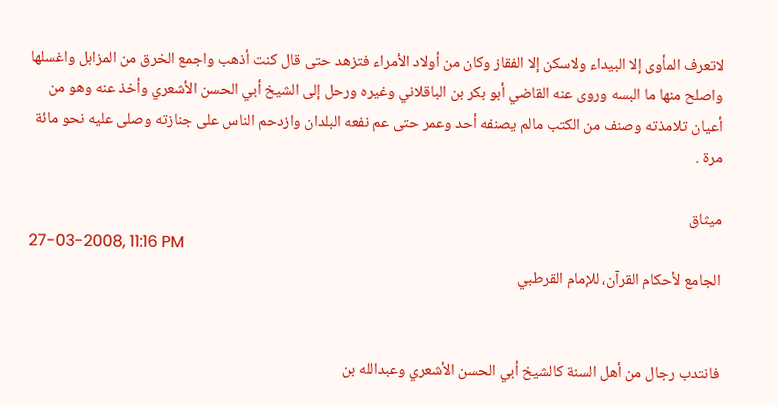لاتعرف المأوى إلا البيداء ولاسكن إلا الفقاز وكان من أولاد الأمراء فتزهد حتى قال كنت أذهب واجمع الخرق من المزابل واغسلها واصلح منها ما البسه وروى عنه القاضي أبو بكر بن الباقلاني وغيره ورحل إلى الشيخ أبي الحسن الأشعري وأخذ عنه وهو من أعيان تلامذته وصنف من الكتب مالم يصنفه أحد وعمر حتى عم نفعه البلدان وازدحم الناس على جنازته وصلى عليه نحو مائة مرة .

ميثاق
27-03-2008, 11:16 PM
الجامع لأحكام القرآن، للإمام القرطبي


فانتدب رجال من أهل السنة كالشيخ أبي الحسن الأشعري وعبدالله بن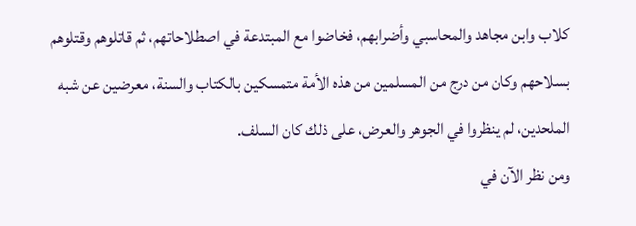كلاب وابن مجاهد والمحاسبي وأضرابهم، فخاضوا مع المبتدعة في اصطلاحاتهم، ثم قاتلوهم وقتلوهم بسلاحهم وكان من درج من المسلمين من هذه الأمة متمسكين بالكتاب والسنة، معرضين عن شبه الملحدين، لم ينظروا في الجوهر والعرض، على ذلك كان السلف.
ومن نظر الآن في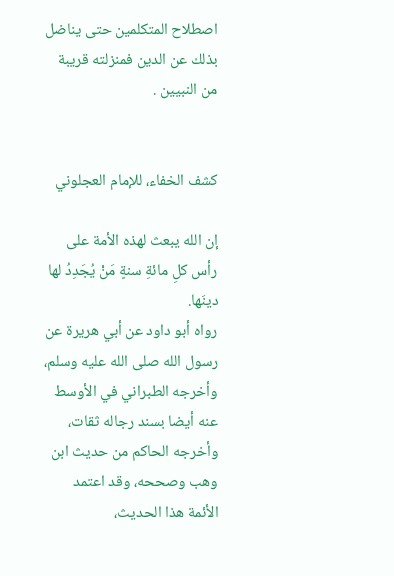اصطلاح المتكلمين حتى يناضل بذلك عن الدين فمنزلته قريبة من النبيين .


كشف الخفاء، للإمام العجلوني

إن الله يبعث لهذه الأمة على رأس كلِ مائةِ سنةٍ مَنْ يُجَدِدُ لها دينَها.
رواه أبو داود عن أبي هريرة عن رسول الله صلى الله عليه وسلم،
وأخرجه الطبراني في الأوسط عنه أيضا بسند رجاله ثقات،
وأخرجه الحاكم من حديث ابن وهب وصححه، وقد اعتمد الأئمة هذا الحديث،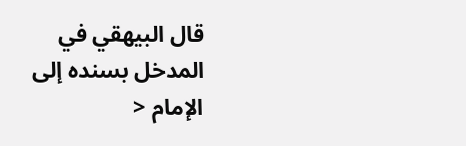قال البيهقي في المدخل بسنده إلى الإمام <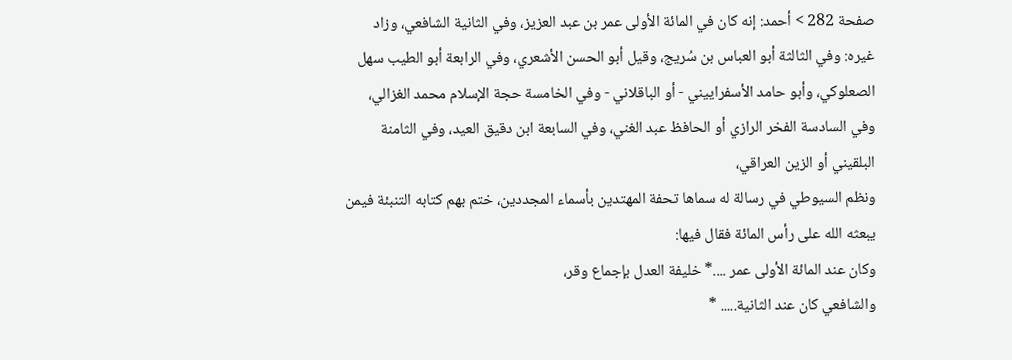صفحة 282 > أحمد: إنه كان في المائة الأولى عمر بن عبد العزيز، وفي الثانية الشافعي، وزاد غيره: وفي الثالثة أبو العباس بن سُريج، وقيل أبو الحسن الأشعري، وفي الرابعة أبو الطيب سهل الصعلوكي، وأبو حامد الأسفراييني - أو الباقلاني - وفي الخامسة حجة الإسلام محمد الغزالي، وفي السادسة الفخر الرازي أو الحافظ عبد الغني، وفي السابعة ابن دقيق العيد، وفي الثامنة البلقيني أو الزين العراقي،
ونظم السيوطي في رسالة له سماها تحفة المهتدين بأسماء المجددين، ختم بهم كتابه التنبئة فيمن يبعثه الله على رأس المائة فقال فيها:
وكان عند المائة الأولى عمر ....* خليفة العدل بإجماع وقر،
والشافعي كان عند الثانية..... *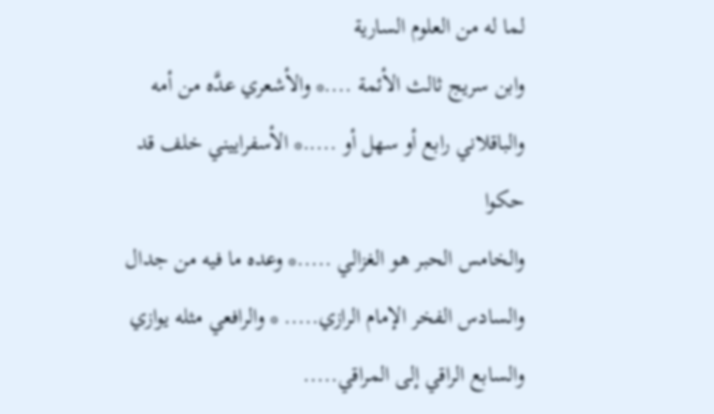لما له من العلوم السارية
وابن سريج ثالث الأئمة ....* والأشعري عدَّه من أمه
والباقلاني رابع أو سهل أو .....* الأسفراييني خلف قد حكوا
والخامس الحبر هو الغزالي .....* وعده ما فيه من جدال
والسادس الفخر الإمام الرازي..... * والرافعي مثله يوازي
والسابع الراقي إلى المراقي.....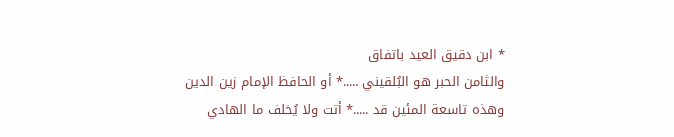* ابن دقيق العيد باتفاق
والثامن الحبر هو البُلقيني .....* أو الحافظ الإمام زين الدين
وهذه تاسعة المئين قد .....* أتت ولا يُخلف ما الهادي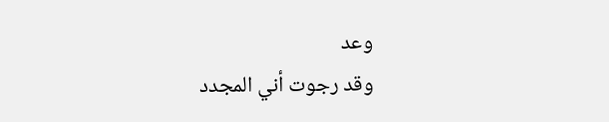وعد
وقد رجوت أني المجدد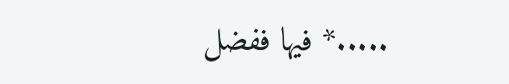.....* فيها ففضل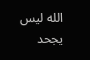الله ليس يجحد